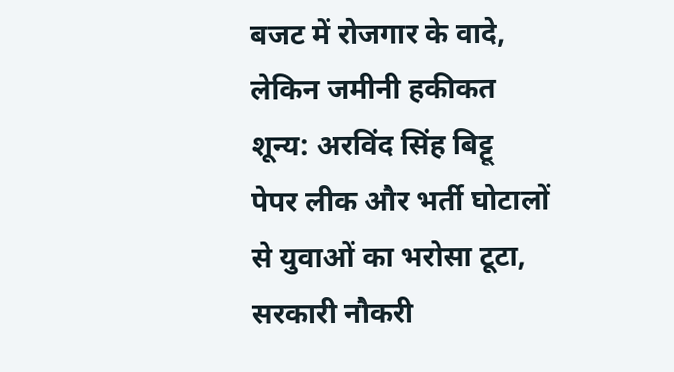बजट में रोजगार के वादे, लेकिन जमीनी हकीकत शून्य: अरविंद सिंह बिट्टू
पेपर लीक और भर्ती घोटालों से युवाओं का भरोसा टूटा, सरकारी नौकरी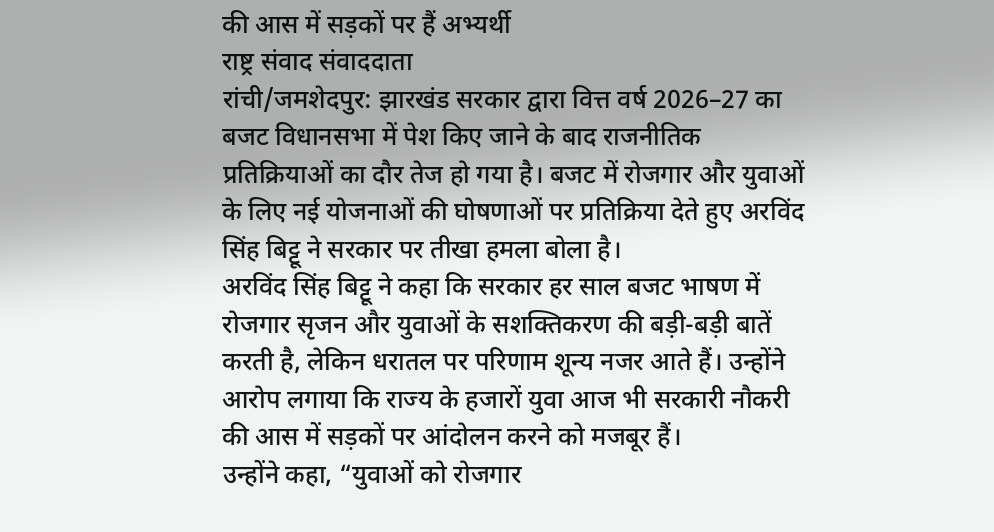की आस में सड़कों पर हैं अभ्यर्थी
राष्ट्र संवाद संवाददाता
रांची/जमशेदपुर: झारखंड सरकार द्वारा वित्त वर्ष 2026–27 का बजट विधानसभा में पेश किए जाने के बाद राजनीतिक प्रतिक्रियाओं का दौर तेज हो गया है। बजट में रोजगार और युवाओं के लिए नई योजनाओं की घोषणाओं पर प्रतिक्रिया देते हुए अरविंद सिंह बिट्टू ने सरकार पर तीखा हमला बोला है।
अरविंद सिंह बिट्टू ने कहा कि सरकार हर साल बजट भाषण में रोजगार सृजन और युवाओं के सशक्तिकरण की बड़ी-बड़ी बातें करती है, लेकिन धरातल पर परिणाम शून्य नजर आते हैं। उन्होंने आरोप लगाया कि राज्य के हजारों युवा आज भी सरकारी नौकरी की आस में सड़कों पर आंदोलन करने को मजबूर हैं।
उन्होंने कहा, “युवाओं को रोजगार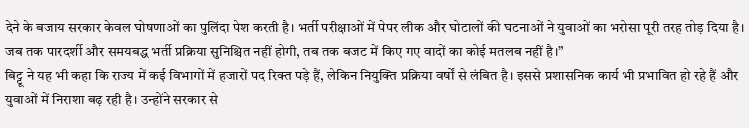देने के बजाय सरकार केवल घोषणाओं का पुलिंदा पेश करती है। भर्ती परीक्षाओं में पेपर लीक और घोटालों की घटनाओं ने युवाओं का भरोसा पूरी तरह तोड़ दिया है। जब तक पारदर्शी और समयबद्ध भर्ती प्रक्रिया सुनिश्चित नहीं होगी, तब तक बजट में किए गए वादों का कोई मतलब नहीं है।”
बिट्टू ने यह भी कहा कि राज्य में कई विभागों में हजारों पद रिक्त पड़े हैं, लेकिन नियुक्ति प्रक्रिया वर्षों से लंबित है। इससे प्रशासनिक कार्य भी प्रभावित हो रहे हैं और युवाओं में निराशा बढ़ रही है। उन्होंने सरकार से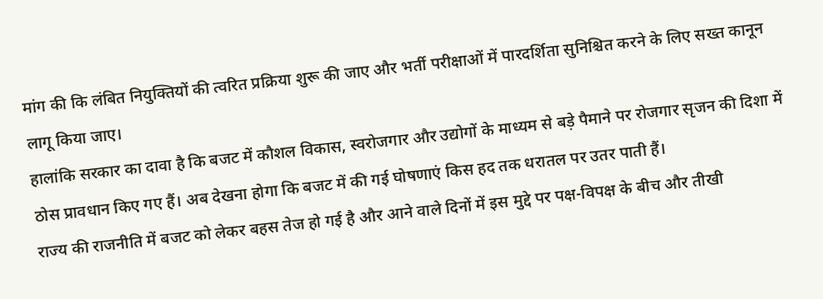मांग की कि लंबित नियुक्तियों की त्वरित प्रक्रिया शुरू की जाए और भर्ती परीक्षाओं में पारदर्शिता सुनिश्चित करने के लिए सख्त कानून लागू किया जाए।
हालांकि सरकार का दावा है कि बजट में कौशल विकास, स्वरोजगार और उद्योगों के माध्यम से बड़े पैमाने पर रोजगार सृजन की दिशा में ठोस प्रावधान किए गए हैं। अब देखना होगा कि बजट में की गई घोषणाएं किस हद तक धरातल पर उतर पाती हैं।
राज्य की राजनीति में बजट को लेकर बहस तेज हो गई है और आने वाले दिनों में इस मुद्दे पर पक्ष-विपक्ष के बीच और तीखी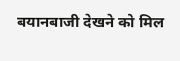बयानबाजी देखने को मिल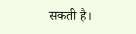सकती है।